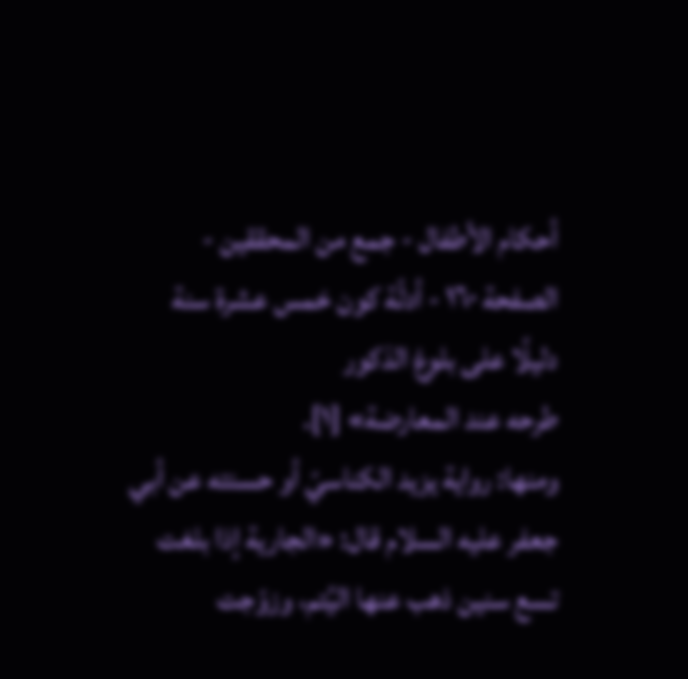أحكام الأطفال - جمع من المحققين - الصفحة ١٦٠ - أدلّة كون خمس عشرة سنة دليلًا على بلوغ الذكور
طرحه عند المعارضة» [١].
ومنها: رواية يزيد الكناسيّ أو حسنته عن أبي جعفر عليه السلام قال: «الجارية إذا بلغت تسع سنين ذهب عنها اليُتم، وزوّجت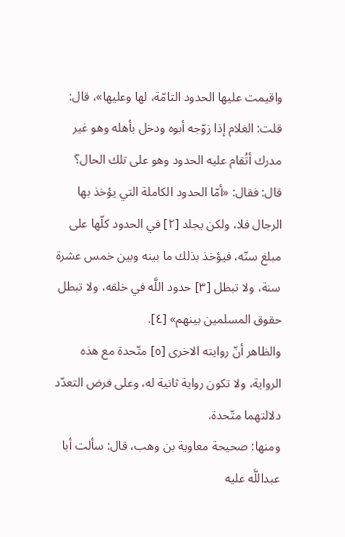واقيمت عليها الحدود التامّة، لها وعليها»، قال: قلت: الغلام إذا زوّجه أبوه ودخل بأهله وهو غير مدرك أتُقام عليه الحدود وهو على تلك الحال؟ قال: فقال: «أمّا الحدود الكاملة التي يؤخذ بها الرجال فلا، ولكن يجلد [٢] في الحدود كلّها على مبلغ سنّه، فيؤخذ بذلك ما بينه وبين خمس عشرة سنة، ولا تبطل [٣] حدود اللَّه في خلقه، ولا تبطل حقوق المسلمين بينهم» [٤].
والظاهر أنّ روايته الاخرى [٥] متّحدة مع هذه الرواية، ولا تكون رواية ثانية له، وعلى فرض التعدّد دلالتهما متّحدة.
ومنها: صحيحة معاوية بن وهب، قال: سألت أبا عبداللَّه عليه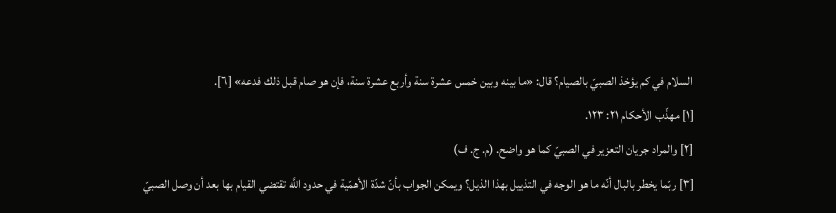السلام في كم يؤخذ الصبيّ بالصيام؟ قال: «ما بينه وبين خمس عشرة سنة وأربع عشرة سنة، فإن هو صام قبل ذلك فدعه» [٦].
[١] مهذّب الأحكام ٢١: ١٢٣.
[٢] والمراد جريان التعزير في الصبيّ كما هو واضح. (م. ج. ف)
[٣] ربّما يخطر بالبال أنّه ما هو الوجه في التذييل بهذا الذيل؟ ويمكن الجواب بأنّ شدّة الأهمّية في حدود اللَّه تقتضي القيام بها بعد أن وصل الصبيّ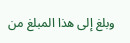وبلغ إلى هذا المبلغ من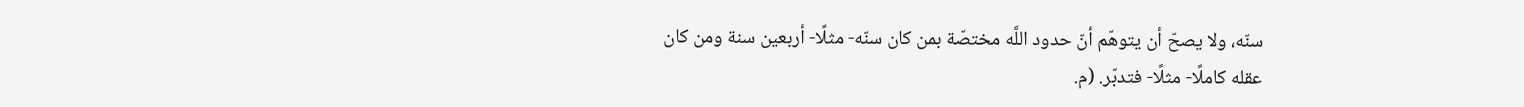سنّه، ولا يصحّ أن يتوهّم أنّ حدود اللَّه مختصّة بمن كان سنّه- مثلًا- أربعين سنة ومن كان عقله كاملًا- مثلًا- فتدبّر. (م.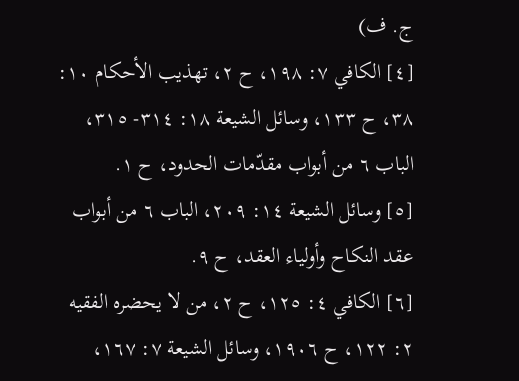ج. ف)
[٤] الكافي ٧: ١٩٨، ح ٢، تهذيب الأحكام ١٠: ٣٨، ح ١٣٣، وسائل الشيعة ١٨: ٣١٤- ٣١٥، الباب ٦ من أبواب مقدّمات الحدود، ح ١.
[٥] وسائل الشيعة ١٤: ٢٠٩، الباب ٦ من أبواب عقد النكاح وأولياء العقد، ح ٩.
[٦] الكافي ٤: ١٢٥، ح ٢، من لا يحضره الفقيه ٢: ١٢٢، ح ١٩٠٦، وسائل الشيعة ٧: ١٦٧،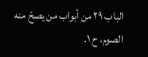الباب ٢٩ من أبواب من يصحّ منه الصوم، ح ١.